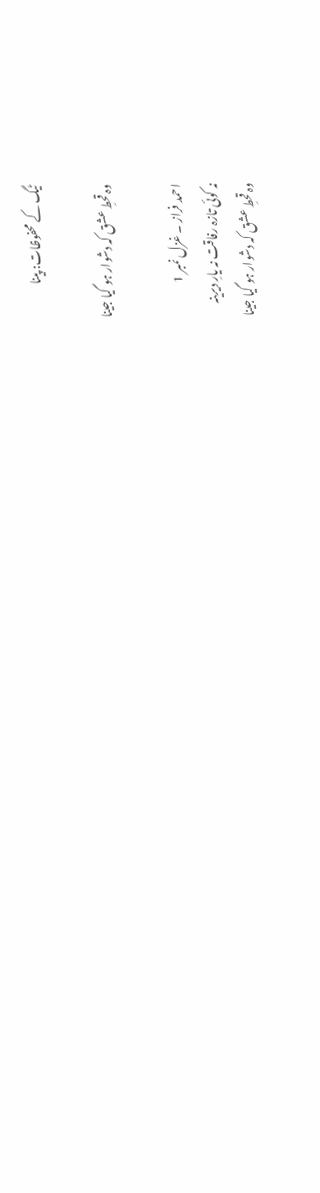ٹیگ کے محفوظات: پینا

وہ قحطِ عشق کہ دشوار ہو گیا جینا

احمد فراز ۔ غزل نمبر 1
نہ کوئی تازہ رفاقت نہ یارِ دیرینہ
وہ قحطِ عشق کہ دشوار ہو گیا جینا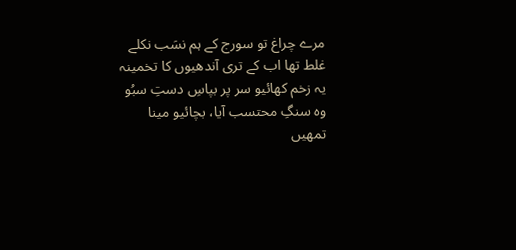مرے چراغ تو سورج کے ہم نسَب نکلے
غلط تھا اب کے تری آندھیوں کا تخمینہ
یہ زخم کھائیو سر پر بپاسِ دستِ سبُو
وہ سنگِ محتسب آیا، بچائیو مینا
تمھیں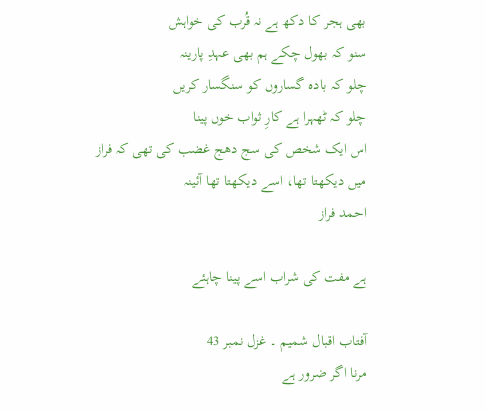بھی ہجر کا دکھ ہے نہ قُرب کی خواہش
سنو کہ بھول چکے ہم بھی عہدِ پارینہ
چلو کہ بادہ گساروں کو سنگسار کریں
چلو کہ ٹھہرا ہے کارِ ثواب خوں پینا
اس ایک شخص کی سج دھج غضب کی تھی کہ فراز
میں دیکھتا تھا، اسے دیکھتا تھا آئینہ
احمد فراز

ہے مفت کی شراب اسے پینا چاہئے

آفتاب اقبال شمیم ۔ غزل نمبر 43
مرنا اگر ضرور ہے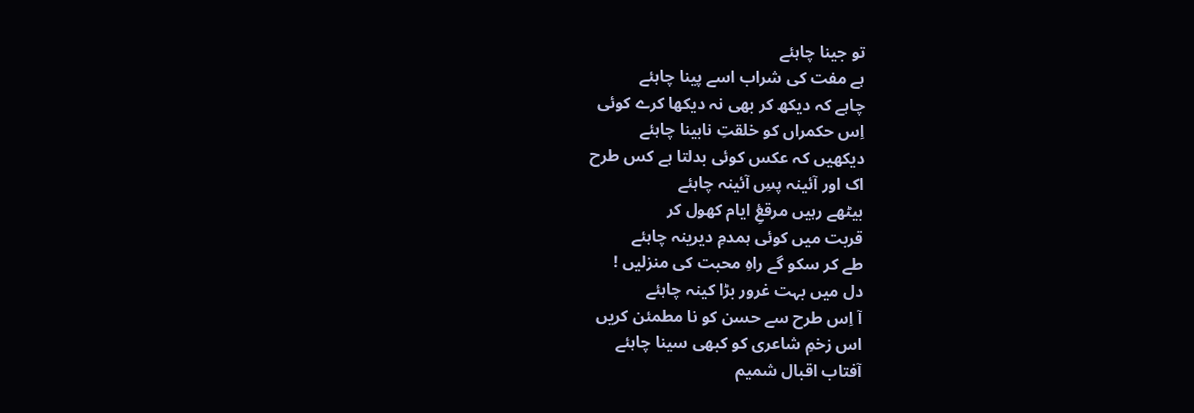تو جینا چاہئے
ہے مفت کی شراب اسے پینا چاہئے
چاہے کہ دیکھ کر بھی نہ دیکھا کرے کوئی
اِس حکمراں کو خلقتِ نابینا چاہئے
دیکھیں کہ عکس کوئی بدلتا ہے کس طرح
اک اور آئینہ پسِ آئینہ چاہئے
بیٹھے رہیں مرقعِٔ ایام کھول کر
قربت میں کوئی ہمدمِ دیرینہ چاہئے
طے کر سکو گے راہِ محبت کی منزلیں !
دل میں بہت غرور بڑا کینہ چاہئے
آ اِس طرح سے حسن کو نا مطمئن کریں
اس زخمِ شاعری کو کبھی سینا چاہئے
آفتاب اقبال شمیم